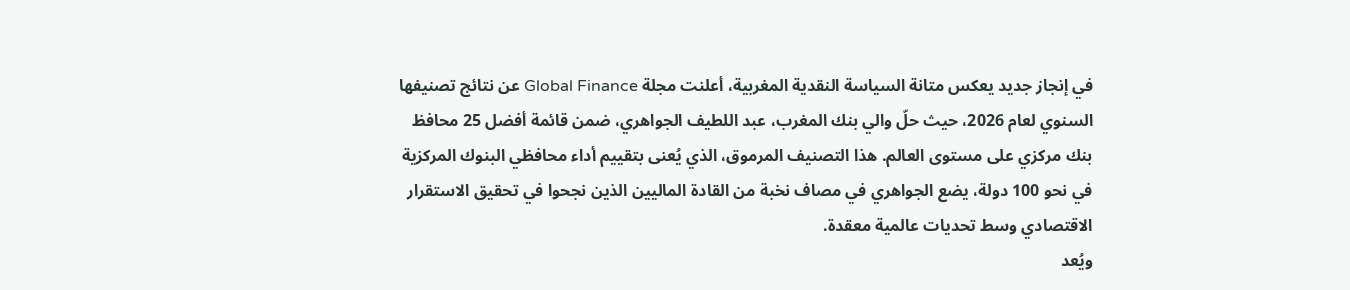في إنجاز جديد يعكس متانة السياسة النقدية المغربية، أعلنت مجلة Global Finance عن نتائج تصنيفها السنوي لعام 2026، حيث حلّ والي بنك المغرب، عبد اللطيف الجواهري، ضمن قائمة أفضل 25 محافظ بنك مركزي على مستوى العالم. هذا التصنيف المرموق، الذي يُعنى بتقييم أداء محافظي البنوك المركزية في نحو 100 دولة، يضع الجواهري في مصاف نخبة من القادة الماليين الذين نجحوا في تحقيق الاستقرار الاقتصادي وسط تحديات عالمية معقدة.
ويُعد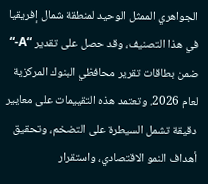الجواهري الممثل الوحيد لمنطقة شمال إفريقيا في هذا التصنيف، وقد حصل على تقدير “A-“ ضمن بطاقات تقرير محافظي البنوك المركزية لعام 2026. وتعتمد هذه التقييمات على معايير دقيقة تشمل السيطرة على التضخم، وتحقيق أهداف النمو الاقتصادي، واستقرار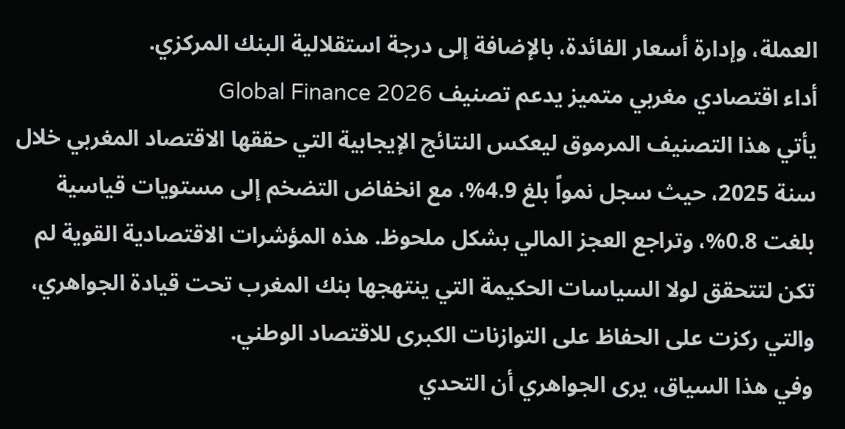العملة، وإدارة أسعار الفائدة، بالإضافة إلى درجة استقلالية البنك المركزي.
أداء اقتصادي مغربي متميز يدعم تصنيف Global Finance 2026
يأتي هذا التصنيف المرموق ليعكس النتائج الإيجابية التي حققها الاقتصاد المغربي خلال سنة 2025، حيث سجل نمواً بلغ 4.9%، مع انخفاض التضخم إلى مستويات قياسية بلغت 0.8%، وتراجع العجز المالي بشكل ملحوظ. هذه المؤشرات الاقتصادية القوية لم تكن لتتحقق لولا السياسات الحكيمة التي ينتهجها بنك المغرب تحت قيادة الجواهري، والتي ركزت على الحفاظ على التوازنات الكبرى للاقتصاد الوطني.
وفي هذا السياق، يرى الجواهري أن التحدي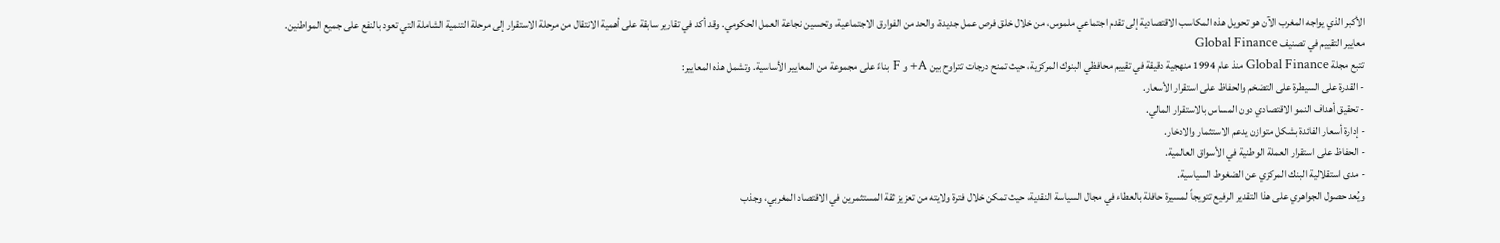الأكبر الذي يواجه المغرب الآن هو تحويل هذه المكاسب الاقتصادية إلى تقدم اجتماعي ملموس، من خلال خلق فرص عمل جديدة، والحد من الفوارق الاجتماعية، وتحسين نجاعة العمل الحكومي. وقد أكد في تقارير سابقة على أهمية الانتقال من مرحلة الاستقرار إلى مرحلة التنمية الشاملة التي تعود بالنفع على جميع المواطنين.
معايير التقييم في تصنيف Global Finance
تتبع مجلة Global Finance منذ عام 1994 منهجية دقيقة في تقييم محافظي البنوك المركزية، حيث تمنح درجات تتراوح بين A+ و F بناءً على مجموعة من المعايير الأساسية. وتشمل هذه المعايير:
- القدرة على السيطرة على التضخم والحفاظ على استقرار الأسعار.
- تحقيق أهداف النمو الاقتصادي دون المساس بالاستقرار المالي.
- إدارة أسعار الفائدة بشكل متوازن يدعم الاستثمار والادخار.
- الحفاظ على استقرار العملة الوطنية في الأسواق العالمية.
- مدى استقلالية البنك المركزي عن الضغوط السياسية.
ويُعد حصول الجواهري على هذا التقدير الرفيع تتويجاً لمسيرة حافلة بالعطاء في مجال السياسة النقدية، حيث تمكن خلال فترة ولايته من تعزيز ثقة المستثمرين في الاقتصاد المغربي، وجذب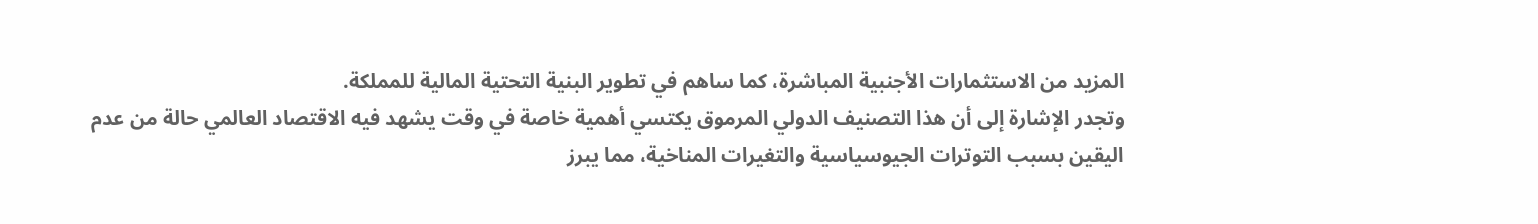المزيد من الاستثمارات الأجنبية المباشرة، كما ساهم في تطوير البنية التحتية المالية للمملكة.
وتجدر الإشارة إلى أن هذا التصنيف الدولي المرموق يكتسي أهمية خاصة في وقت يشهد فيه الاقتصاد العالمي حالة من عدم اليقين بسبب التوترات الجيوسياسية والتغيرات المناخية، مما يبرز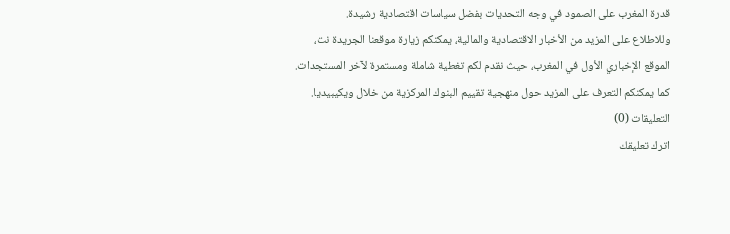قدرة المغرب على الصمود في وجه التحديات بفضل سياسات اقتصادية رشيدة.
وللاطلاع على المزيد من الأخبار الاقتصادية والمالية، يمكنكم زيارة موقعنا الجريدة نت، الموقع الإخباري الأول في المغرب، حيث نقدم لكم تغطية شاملة ومستمرة لآخر المستجدات. كما يمكنكم التعرف على المزيد حول منهجية تقييم البنوك المركزية من خلال ويكيبيديا.
التعليقات (0)
اترك تعليقك